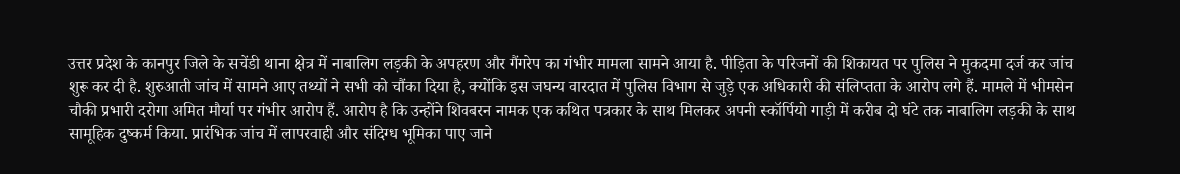उत्तर प्रदेश के कानपुर जिले के सचेंडी थाना क्षेत्र में नाबालिग लड़की के अपहरण और गैंगरेप का गंभीर मामला सामने आया है. पीड़िता के परिजनों की शिकायत पर पुलिस ने मुकदमा दर्ज कर जांच शुरू कर दी है. शुरुआती जांच में सामने आए तथ्यों ने सभी को चौंका दिया है, क्योंकि इस जघन्य वारदात में पुलिस विभाग से जुड़े एक अधिकारी की संलिप्तता के आरोप लगे हैं. मामले में भीमसेन चौकी प्रभारी दरोगा अमित मौर्या पर गंभीर आरोप हैं. आरोप है कि उन्होंने शिवबरन नामक एक कथित पत्रकार के साथ मिलकर अपनी स्कॉर्पियो गाड़ी में करीब दो घंटे तक नाबालिग लड़की के साथ सामूहिक दुष्कर्म किया. प्रारंभिक जांच में लापरवाही और संदिग्ध भूमिका पाए जाने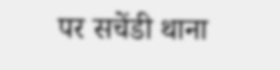पर सचेंडी थाना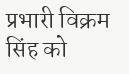प्रभारी विक्रम सिंह को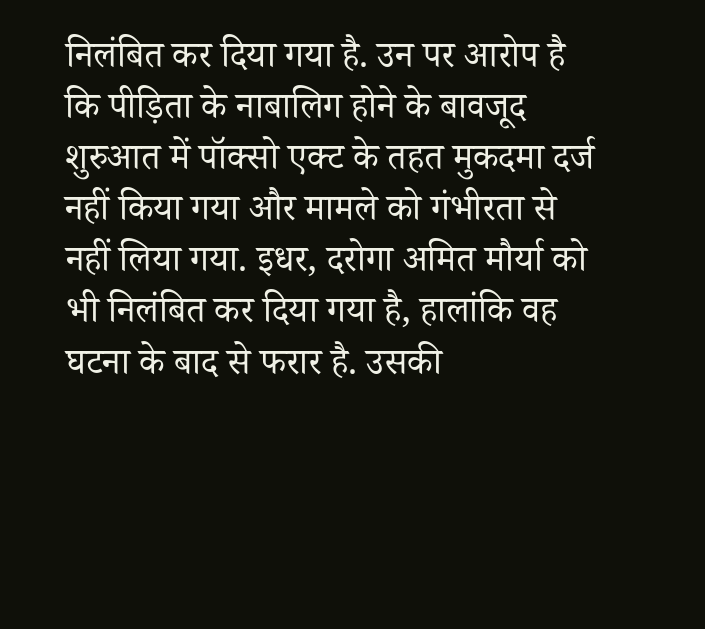निलंबित कर दिया गया है. उन पर आरोप है कि पीड़िता के नाबालिग होने के बावजूद शुरुआत में पॉक्सो एक्ट के तहत मुकदमा दर्ज नहीं किया गया और मामले को गंभीरता से नहीं लिया गया. इधर, दरोगा अमित मौर्या को भी निलंबित कर दिया गया है, हालांकि वह घटना के बाद से फरार है. उसकी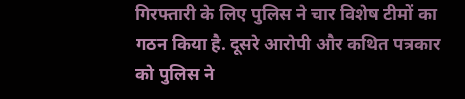गिरफ्तारी के लिए पुलिस ने चार विशेष टीमों का गठन किया है. दूसरे आरोपी और कथित पत्रकार को पुलिस ने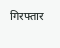गिरफ्तार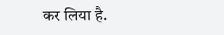कर लिया है.